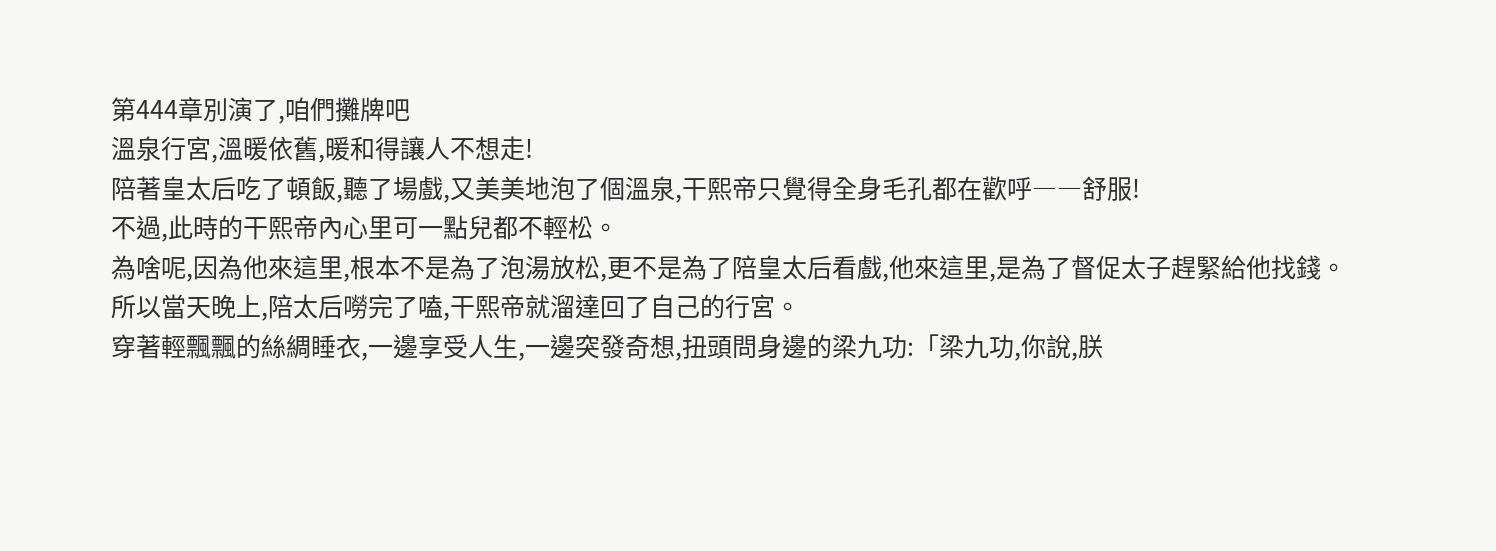第444章別演了,咱們攤牌吧
溫泉行宮,溫暖依舊,暖和得讓人不想走!
陪著皇太后吃了頓飯,聽了場戲,又美美地泡了個溫泉,干熙帝只覺得全身毛孔都在歡呼――舒服!
不過,此時的干熙帝內心里可一點兒都不輕松。
為啥呢,因為他來這里,根本不是為了泡湯放松,更不是為了陪皇太后看戲,他來這里,是為了督促太子趕緊給他找錢。
所以當天晚上,陪太后嘮完了嗑,干熙帝就溜達回了自己的行宮。
穿著輕飄飄的絲綢睡衣,一邊享受人生,一邊突發奇想,扭頭問身邊的梁九功:「梁九功,你說,朕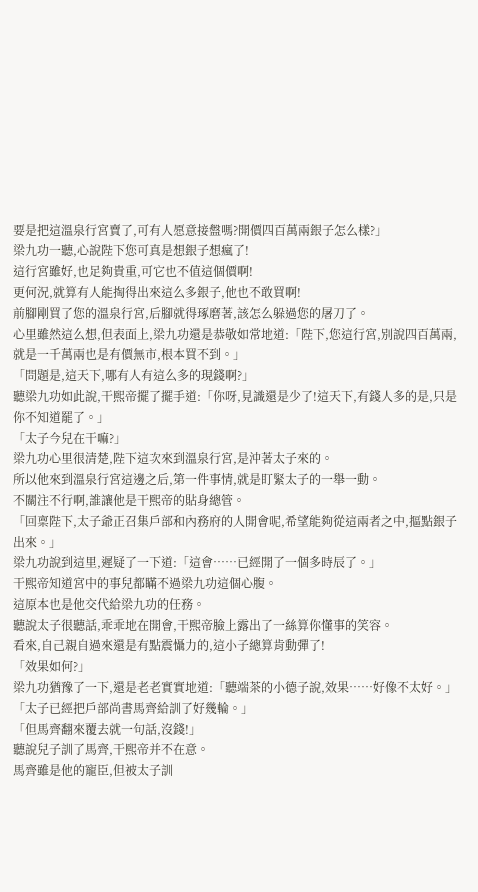要是把這溫泉行宮賣了,可有人愿意接盤嗎?開價四百萬兩銀子怎么樣?」
梁九功一聽,心說陛下您可真是想銀子想瘋了!
這行宮雖好,也足夠貴重,可它也不值這個價啊!
更何況,就算有人能掏得出來這么多銀子,他也不敢買啊!
前腳剛買了您的溫泉行宮,后腳就得琢磨著,該怎么躲過您的屠刀了。
心里雖然這么想,但表面上,梁九功還是恭敬如常地道:「陛下,您這行宮,別說四百萬兩,就是一千萬兩也是有價無市,根本買不到。」
「問題是,這天下,哪有人有這么多的現錢啊?」
聽梁九功如此說,干熙帝擺了擺手道:「你呀,見識還是少了!這天下,有錢人多的是,只是你不知道罷了。」
「太子今兒在干嘛?」
梁九功心里很清楚,陛下這次來到溫泉行宮,是沖著太子來的。
所以他來到溫泉行宮這邊之后,第一件事情,就是盯緊太子的一舉一動。
不關注不行啊,誰讓他是干熙帝的貼身總管。
「回稟陛下,太子爺正召集戶部和內務府的人開會呢,希望能夠從這兩者之中,摳點銀子出來。」
梁九功說到這里,遲疑了一下道:「這會……已經開了一個多時辰了。」
干熙帝知道宮中的事兒都瞞不過梁九功這個心腹。
這原本也是他交代給梁九功的任務。
聽說太子很聽話,乖乖地在開會,干熙帝臉上露出了一絲算你懂事的笑容。
看來,自己親自過來還是有點震懾力的,這小子總算肯動彈了!
「效果如何?」
梁九功猶豫了一下,還是老老實實地道:「聽端茶的小德子說,效果……好像不太好。」
「太子已經把戶部尚書馬齊給訓了好幾輪。」
「但馬齊翻來覆去就一句話,沒錢!」
聽說兒子訓了馬齊,干熙帝并不在意。
馬齊雖是他的寵臣,但被太子訓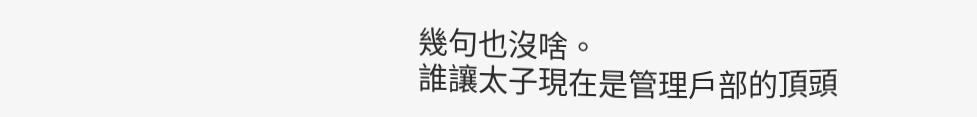幾句也沒啥。
誰讓太子現在是管理戶部的頂頭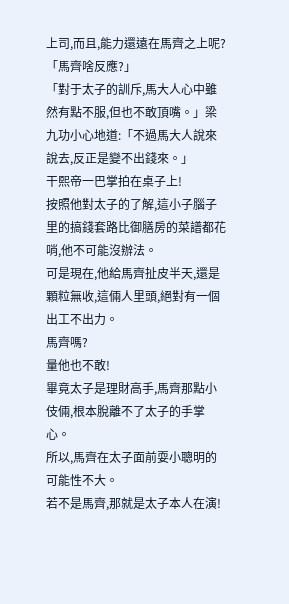上司,而且,能力還遠在馬齊之上呢?
「馬齊啥反應?」
「對于太子的訓斥,馬大人心中雖然有點不服,但也不敢頂嘴。」梁九功小心地道:「不過馬大人說來說去,反正是變不出錢來。」
干熙帝一巴掌拍在桌子上!
按照他對太子的了解,這小子腦子里的搞錢套路比御膳房的菜譜都花哨,他不可能沒辦法。
可是現在,他給馬齊扯皮半天,還是顆粒無收,這倆人里頭,絕對有一個出工不出力。
馬齊嗎?
量他也不敢!
畢竟太子是理財高手,馬齊那點小伎倆,根本脫離不了太子的手掌心。
所以,馬齊在太子面前耍小聰明的可能性不大。
若不是馬齊,那就是太子本人在演!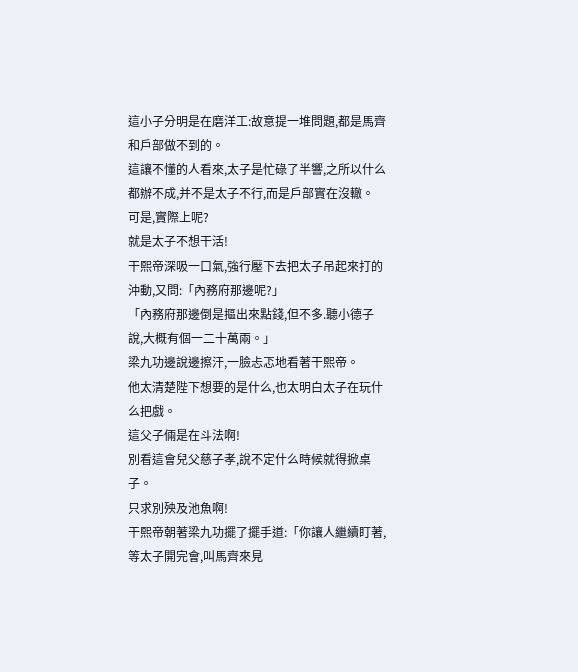這小子分明是在磨洋工:故意提一堆問題,都是馬齊和戶部做不到的。
這讓不懂的人看來,太子是忙碌了半響,之所以什么都辦不成,并不是太子不行,而是戶部實在沒轍。
可是,實際上呢?
就是太子不想干活!
干熙帝深吸一口氣,強行壓下去把太子吊起來打的沖動,又問:「內務府那邊呢?」
「內務府那邊倒是摳出來點錢,但不多.聽小德子說,大概有個一二十萬兩。」
梁九功邊說邊擦汗,一臉忐忑地看著干熙帝。
他太清楚陛下想要的是什么,也太明白太子在玩什么把戲。
這父子倆是在斗法啊!
別看這會兒父慈子孝,說不定什么時候就得掀桌子。
只求別殃及池魚啊!
干熙帝朝著梁九功擺了擺手道:「你讓人繼續盯著,等太子開完會,叫馬齊來見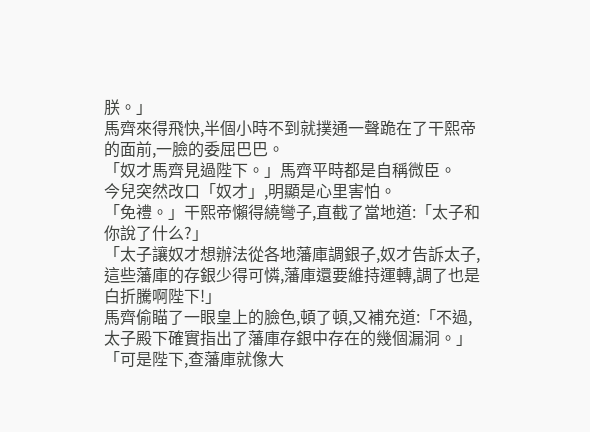朕。」
馬齊來得飛快,半個小時不到就撲通一聲跪在了干熙帝的面前,一臉的委屈巴巴。
「奴才馬齊見過陛下。」馬齊平時都是自稱微臣。
今兒突然改口「奴才」,明顯是心里害怕。
「免禮。」干熙帝懶得繞彎子,直截了當地道:「太子和你說了什么?」
「太子讓奴才想辦法從各地藩庫調銀子,奴才告訴太子,這些藩庫的存銀少得可憐,藩庫還要維持運轉,調了也是白折騰啊陛下!」
馬齊偷瞄了一眼皇上的臉色,頓了頓,又補充道:「不過,太子殿下確實指出了藩庫存銀中存在的幾個漏洞。」
「可是陛下,查藩庫就像大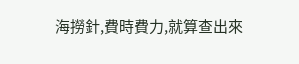海撈針,費時費力,就算查出來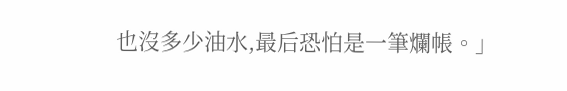也沒多少油水,最后恐怕是一筆爛帳。」